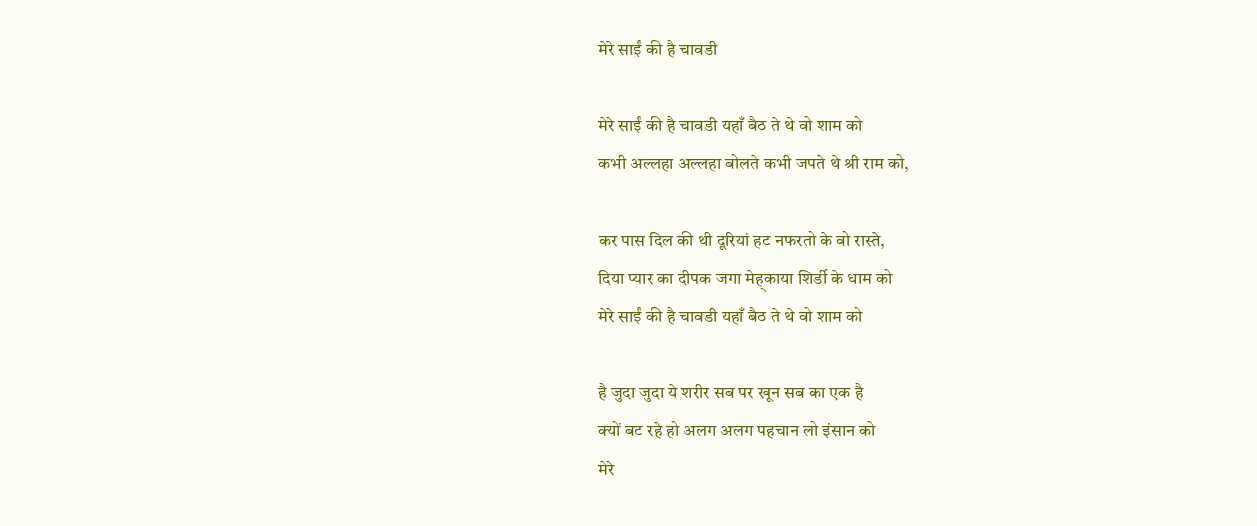मेरे साईं की है चावडी

मेरे साईं की है चावडी यहाँ बैठ ते थे वो शाम को
कभी अल्लहा अल्लहा बोलते कभी जपते थे श्री राम को,

कर पास दिल की थी दूरियां हट नफरतो के वो रास्ते,
दिया प्यार का दीपक जगा मेह्काया शिर्डी के धाम को
मेरे साईं की है चावडी यहाँ बैठ ते थे वो शाम को

है जुदा जुदा ये शरीर सब पर खून सब का एक है
क्यों बट रहे हो अलग अलग पहचान लो इंसान को
मेरे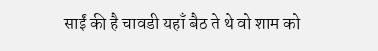साईं की है चावडी यहाँ बैठ ते थे वो शाम को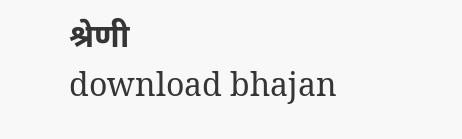श्रेणी
download bhajan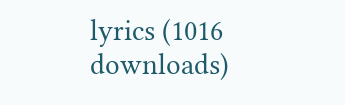lyrics (1016 downloads)